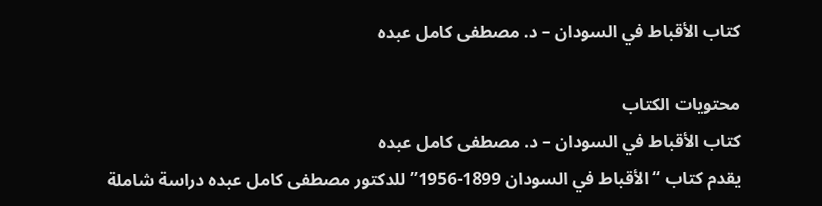كتاب الأقباط في السودان – د. مصطفى كامل عبده

محتويات الكتاب
كتاب الأقباط في السودان – د. مصطفى كامل عبده
يقدم كتاب “الأقباط في السودان 1899-1956” للدكتور مصطفى كامل عبده دراسة شاملة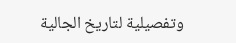وتفصيلية لتاريخ الجالية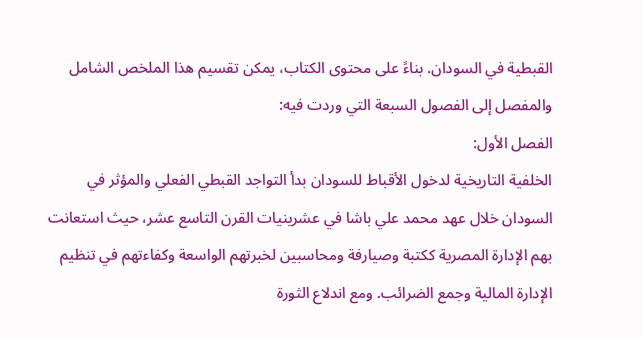القبطية في السودان. بناءً على محتوى الكتاب، يمكن تقسيم هذا الملخص الشامل والمفصل إلى الفصول السبعة التي وردت فيه:
الفصل الأول:
الخلفية التاريخية لدخول الأقباط للسودان بدأ التواجد القبطي الفعلي والمؤثر في السودان خلال عهد محمد علي باشا في عشرينيات القرن التاسع عشر، حيث استعانت بهم الإدارة المصرية ككتبة وصيارفة ومحاسبين لخبرتهم الواسعة وكفاءتهم في تنظيم الإدارة المالية وجمع الضرائب. ومع اندلاع الثورة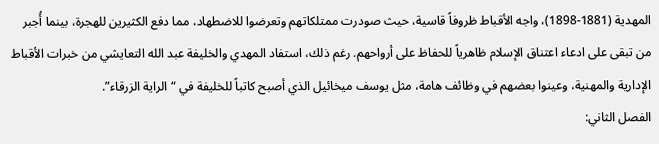المهدية (1881-1898)، واجه الأقباط ظروفاً قاسية، حيث صودرت ممتلكاتهم وتعرضوا للاضطهاد، مما دفع الكثيرين للهجرة، بينما أُجبر من تبقى على ادعاء اعتناق الإسلام ظاهرياً للحفاظ على أرواحهم. رغم ذلك، استفاد المهدي والخليفة عبد الله التعايشي من خبرات الأقباط الإدارية والمهنية، وعينوا بعضهم في وظائف هامة، مثل يوسف ميخائيل الذي أصبح كاتباً للخليفة في “الراية الزرقاء”.
الفصل الثاني: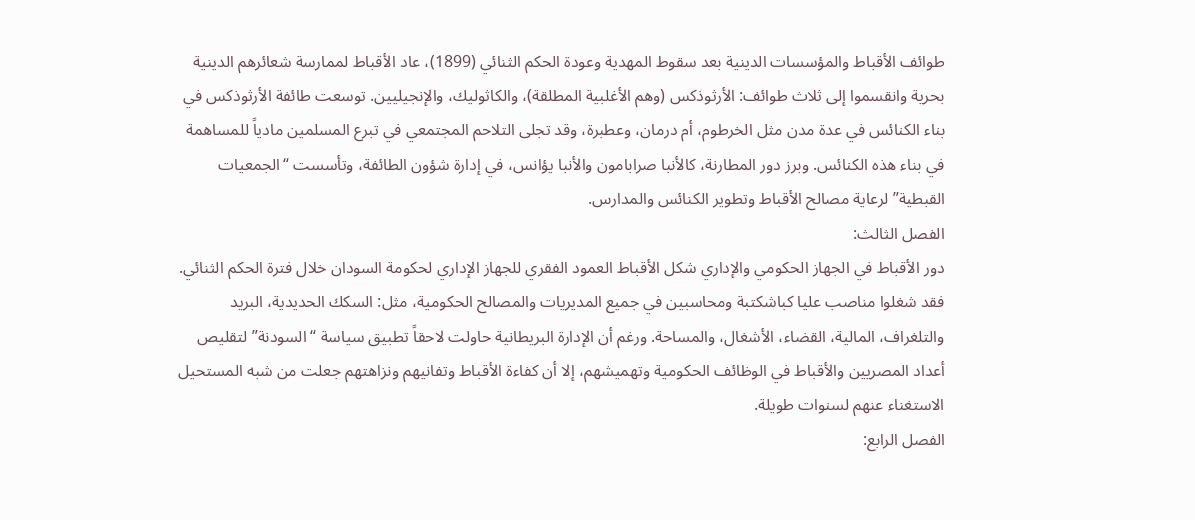طوائف الأقباط والمؤسسات الدينية بعد سقوط المهدية وعودة الحكم الثنائي (1899)، عاد الأقباط لممارسة شعائرهم الدينية بحرية وانقسموا إلى ثلاث طوائف: الأرثوذكس (وهم الأغلبية المطلقة)، والكاثوليك، والإنجيليين. توسعت طائفة الأرثوذكس في بناء الكنائس في عدة مدن مثل الخرطوم، أم درمان، وعطبرة، وقد تجلى التلاحم المجتمعي في تبرع المسلمين مادياً للمساهمة في بناء هذه الكنائس. وبرز دور المطارنة، كالأنبا صرابامون والأنبا يؤانس، في إدارة شؤون الطائفة، وتأسست “الجمعيات القبطية” لرعاية مصالح الأقباط وتطوير الكنائس والمدارس.
الفصل الثالث:
دور الأقباط في الجهاز الحكومي والإداري شكل الأقباط العمود الفقري للجهاز الإداري لحكومة السودان خلال فترة الحكم الثنائي. فقد شغلوا مناصب عليا كباشكتبة ومحاسبين في جميع المديريات والمصالح الحكومية، مثل: السكك الحديدية، البريد والتلغراف، المالية، القضاء، الأشغال، والمساحة. ورغم أن الإدارة البريطانية حاولت لاحقاً تطبيق سياسة “السودنة” لتقليص أعداد المصريين والأقباط في الوظائف الحكومية وتهميشهم، إلا أن كفاءة الأقباط وتفانيهم ونزاهتهم جعلت من شبه المستحيل الاستغناء عنهم لسنوات طويلة.
الفصل الرابع: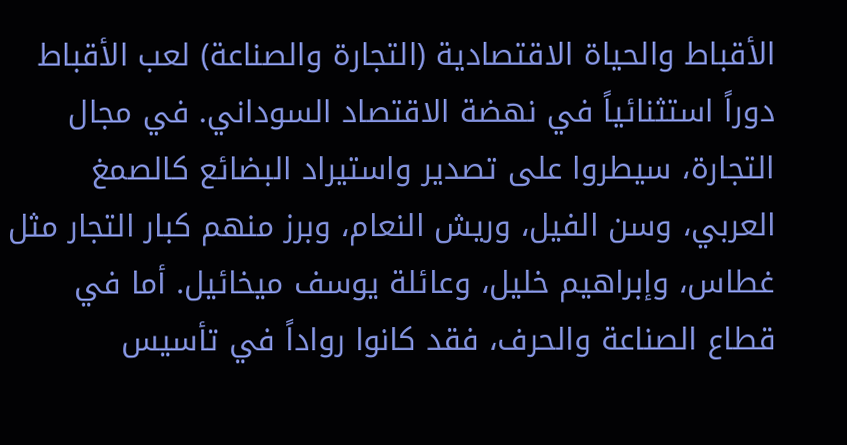الأقباط والحياة الاقتصادية (التجارة والصناعة) لعب الأقباط دوراً استثنائياً في نهضة الاقتصاد السوداني. في مجال التجارة، سيطروا على تصدير واستيراد البضائع كالصمغ العربي، وسن الفيل، وريش النعام، وبرز منهم كبار التجار مثل غطاس، وإبراهيم خليل، وعائلة يوسف ميخائيل. أما في قطاع الصناعة والحرف، فقد كانوا رواداً في تأسيس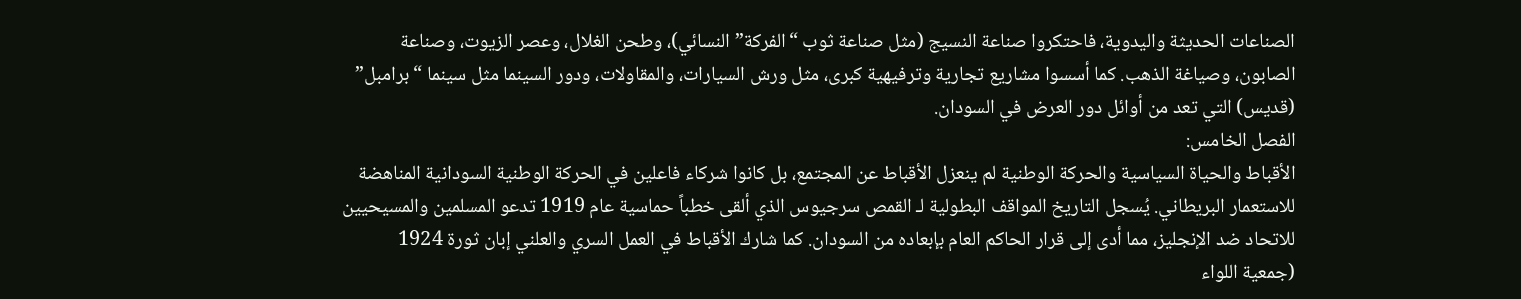الصناعات الحديثة واليدوية، فاحتكروا صناعة النسيج (مثل صناعة ثوب “الفركة” النسائي)، وطحن الغلال، وعصر الزيوت، وصناعة الصابون، وصياغة الذهب. كما أسسوا مشاريع تجارية وترفيهية كبرى، مثل ورش السيارات، والمقاولات، ودور السينما مثل سينما “برامبل” (قديس) التي تعد من أوائل دور العرض في السودان.
الفصل الخامس:
الأقباط والحياة السياسية والحركة الوطنية لم ينعزل الأقباط عن المجتمع، بل كانوا شركاء فاعلين في الحركة الوطنية السودانية المناهضة للاستعمار البريطاني. يُسجل التاريخ المواقف البطولية لـ القمص سرجيوس الذي ألقى خطباً حماسية عام 1919 تدعو المسلمين والمسيحيين للاتحاد ضد الإنجليز، مما أدى إلى قرار الحاكم العام بإبعاده من السودان. كما شارك الأقباط في العمل السري والعلني إبان ثورة 1924 (جمعية اللواء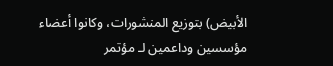الأبيض) بتوزيع المنشورات، وكانوا أعضاء مؤسسين وداعمين لـ مؤتمر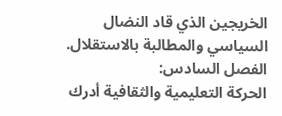الخريجين الذي قاد النضال السياسي والمطالبة بالاستقلال.
الفصل السادس:
الحركة التعليمية والثقافية أدرك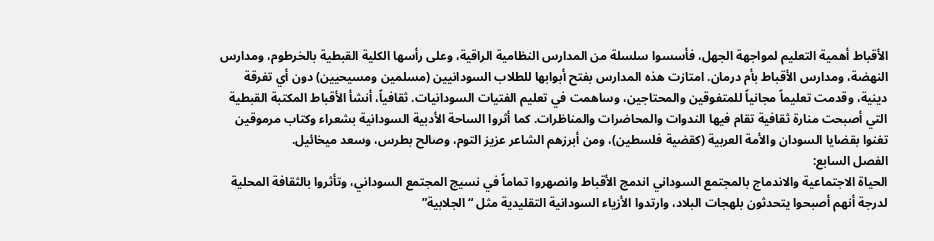الأقباط أهمية التعليم لمواجهة الجهل، فأسسوا سلسلة من المدارس النظامية الراقية، وعلى رأسها الكلية القبطية بالخرطوم، ومدارس النهضة، ومدارس الأقباط بأم درمان. امتازت هذه المدارس بفتح أبوابها للطلاب السودانيين (مسلمين ومسيحيين) دون أي تفرقة دينية، وقدمت تعليماً مجانياً للمتفوقين والمحتاجين، وساهمت في تعليم الفتيات السودانيات. ثقافياً، أنشأ الأقباط المكتبة القبطية التي أصبحت منارة ثقافية تقام فيها الندوات والمحاضرات والمناظرات. كما أثروا الساحة الأدبية السودانية بشعراء وكتاب مرموقين تغنوا بقضايا السودان والأمة العربية (كقضية فلسطين)، ومن أبرزهم الشاعر عزيز التوم، وصالح بطرس، وسعد ميخائيل.
الفصل السابع:
الحياة الاجتماعية والاندماج بالمجتمع السوداني اندمج الأقباط وانصهروا تماماً في نسيج المجتمع السوداني، وتأثروا بالثقافة المحلية لدرجة أنهم أصبحوا يتحدثون بلهجات البلاد، وارتدوا الأزياء السودانية التقليدية مثل “الجلابية”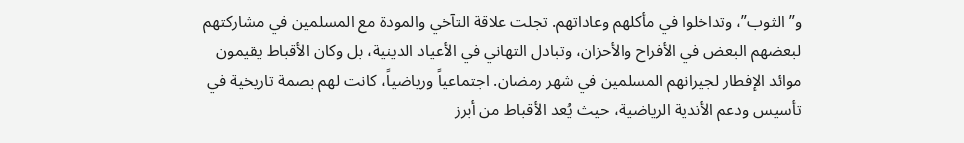و”الثوب”، وتداخلوا في مأكلهم وعاداتهم. تجلت علاقة التآخي والمودة مع المسلمين في مشاركتهم لبعضهم البعض في الأفراح والأحزان، وتبادل التهاني في الأعياد الدينية، بل وكان الأقباط يقيمون موائد الإفطار لجيرانهم المسلمين في شهر رمضان. اجتماعياً ورياضياً، كانت لهم بصمة تاريخية في تأسيس ودعم الأندية الرياضية، حيث يُعد الأقباط من أبرز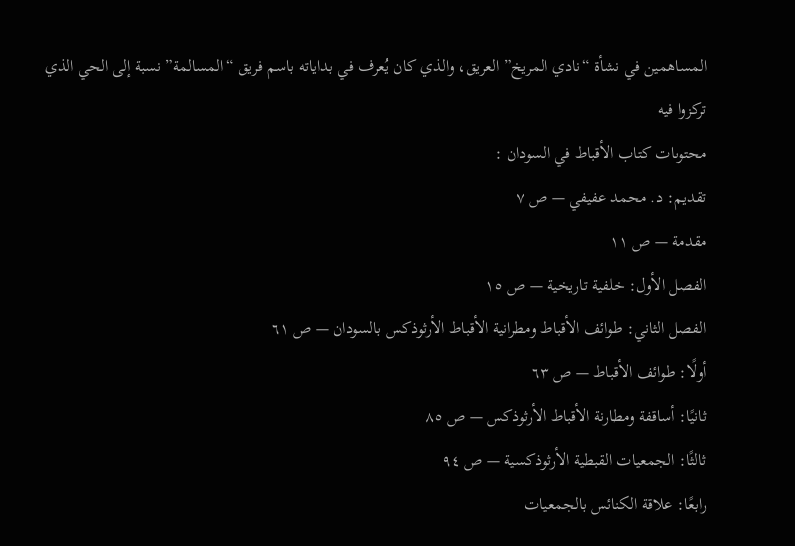المساهمين في نشأة “نادي المريخ” العريق، والذي كان يُعرف في بداياته باسم فريق “المسالمة” نسبة إلى الحي الذي تركزوا فيه
محتوىات كتاب الأقباط في السودان :
تقديم: د. محمد عفيفي — ص ٧
مقدمة — ص ١١
الفصل الأول: خلفية تاريخية — ص ١٥
الفصل الثاني: طوائف الأقباط ومطرانية الأقباط الأرثوذكس بالسودان — ص ٦١
أولًا: طوائف الأقباط — ص ٦٣
ثانيًا: أساقفة ومطارنة الأقباط الأرثوذكس — ص ٨٥
ثالثًا: الجمعيات القبطية الأرثوذكسية — ص ٩٤
رابعًا: علاقة الكنائس بالجمعيات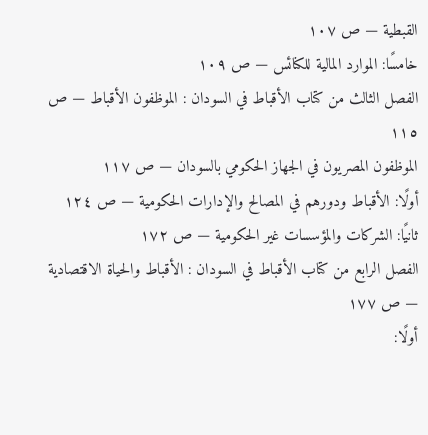القبطية — ص ١٠٧
خامسًا: الموارد المالية للكنائس — ص ١٠٩
الفصل الثالث من كتاب الأقباط في السودان : الموظفون الأقباط — ص ١١٥
الموظفون المصريون في الجهاز الحكومي بالسودان — ص ١١٧
أولًا: الأقباط ودورهم في المصالح والإدارات الحكومية — ص ١٢٤
ثانيًا: الشركات والمؤسسات غير الحكومية — ص ١٧٢
الفصل الرابع من كتاب الأقباط في السودان : الأقباط والحياة الاقتصادية — ص ١٧٧
أولًا: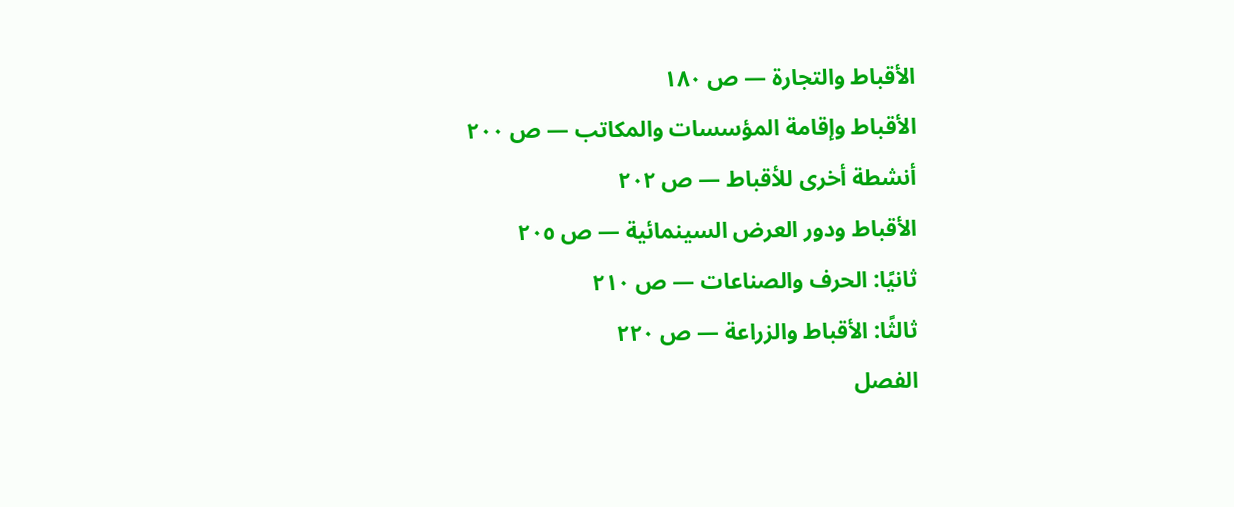الأقباط والتجارة — ص ١٨٠
الأقباط وإقامة المؤسسات والمكاتب — ص ٢٠٠
أنشطة أخرى للأقباط — ص ٢٠٢
الأقباط ودور العرض السينمائية — ص ٢٠٥
ثانيًا: الحرف والصناعات — ص ٢١٠
ثالثًا: الأقباط والزراعة — ص ٢٢٠
الفصل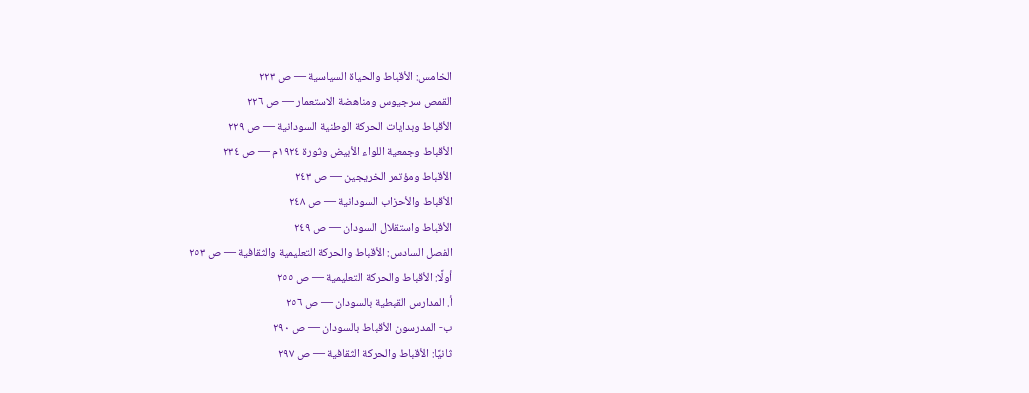الخامس: الأقباط والحياة السياسية — ص ٢٢٣
القمص سرجيوس ومناهضة الاستعمار — ص ٢٢٦
الأقباط وبدايات الحركة الوطنية السودانية — ص ٢٢٩
الأقباط وجمعية اللواء الأبيض وثورة ١٩٢٤م — ص ٢٣٤
الأقباط ومؤتمر الخريجين — ص ٢٤٣
الأقباط والأحزاب السودانية — ص ٢٤٨
الأقباط واستقلال السودان — ص ٢٤٩
الفصل السادس: الأقباط والحركة التعليمية والثقافية — ص ٢٥٣
أولًا: الأقباط والحركة التعليمية — ص ٢٥٥
أ. المدارس القبطية بالسودان — ص ٢٥٦
ب- المدرسون الأقباط بالسودان — ص ٢٩٠
ثانيًا: الأقباط والحركة الثقافية — ص ٢٩٧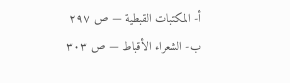أ- المكتبات القبطية — ص ٢٩٧
ب- الشعراء الأقباط — ص ٣٠٣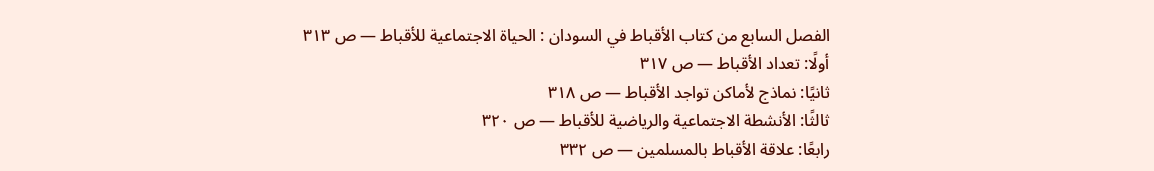الفصل السابع من كتاب الأقباط في السودان : الحياة الاجتماعية للأقباط — ص ٣١٣
أولًا: تعداد الأقباط — ص ٣١٧
ثانيًا: نماذج لأماكن تواجد الأقباط — ص ٣١٨
ثالثًا: الأنشطة الاجتماعية والرياضية للأقباط — ص ٣٢٠
رابعًا: علاقة الأقباط بالمسلمين — ص ٣٣٢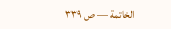الخاتمة — ص ٣٣٩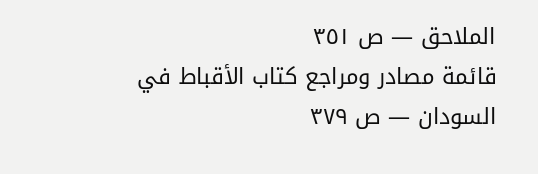الملاحق — ص ٣٥١
قائمة مصادر ومراجع كتاب الأقباط في السودان — ص ٣٧٩